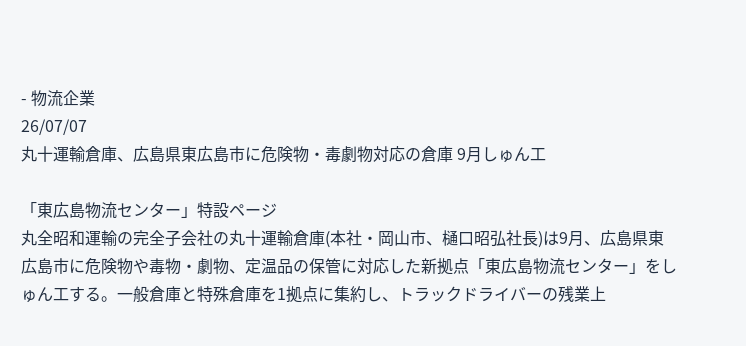- 物流企業
26/07/07
丸十運輸倉庫、広島県東広島市に危険物・毒劇物対応の倉庫 9月しゅん工

「東広島物流センター」特設ページ
丸全昭和運輸の完全子会社の丸十運輸倉庫(本社・岡山市、樋口昭弘社長)は9月、広島県東広島市に危険物や毒物・劇物、定温品の保管に対応した新拠点「東広島物流センター」をしゅん工する。一般倉庫と特殊倉庫を1拠点に集約し、トラックドライバーの残業上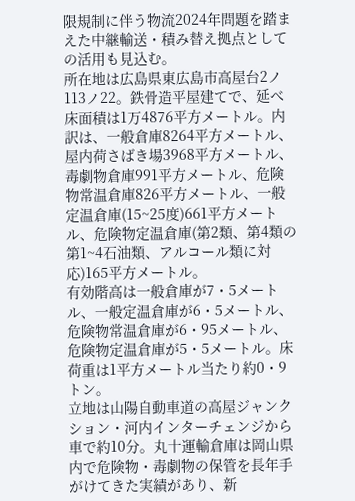限規制に伴う物流2024年問題を踏まえた中継輸送・積み替え拠点としての活用も見込む。
所在地は広島県東広島市高屋台2ノ113ノ22。鉄骨造平屋建てで、延べ床面積は1万4876平方メートル。内訳は、一般倉庫8264平方メートル、屋内荷さばき場3968平方メートル、毒劇物倉庫991平方メートル、危険物常温倉庫826平方メートル、一般定温倉庫(15~25度)661平方メートル、危険物定温倉庫(第2類、第4類の第1~4石油類、アルコール類に対応)165平方メートル。
有効階高は一般倉庫が7・5メートル、一般定温倉庫が6・5メートル、危険物常温倉庫が6・95メートル、危険物定温倉庫が5・5メートル。床荷重は1平方メートル当たり約0・9トン。
立地は山陽自動車道の高屋ジャンクション・河内インターチェンジから車で約10分。丸十運輸倉庫は岡山県内で危険物・毒劇物の保管を長年手がけてきた実績があり、新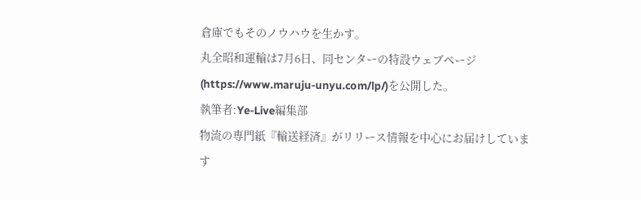倉庫でもそのノウハウを生かす。
丸全昭和運輸は7月6日、同センターの特設ウェブページ(https://www.maruju-unyu.com/lp/)を公開した。
執筆者:Ye-Live編集部
物流の専門紙『輸送経済』がリリース情報を中心にお届けしています